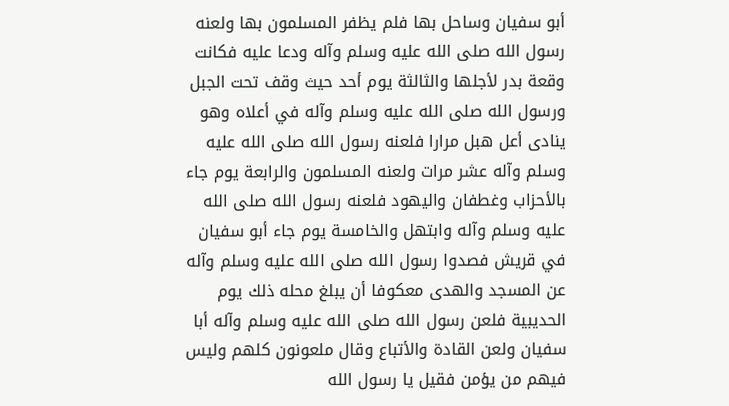أبو سفيان وساحل بها فلم يظفر المسلمون بها ولعنه رسول الله صلى الله عليه وسلم وآله ودعا عليه فكانت وقعة بدر لأجلها والثالثة يوم أحد حيث وقف تحت الجبل ورسول الله صلى الله عليه وسلم وآله في أعلاه وهو ينادى أعل هبل مرارا فلعنه رسول الله صلى الله عليه وسلم وآله عشر مرات ولعنه المسلمون والرابعة يوم جاء بالأحزاب وغطفان واليهود فلعنه رسول الله صلى الله عليه وسلم وآله وابتهل والخامسة يوم جاء أبو سفيان في قريش فصدوا رسول الله صلى الله عليه وسلم وآله عن المسجد والهدى معكوفا أن يبلغ محله ذلك يوم الحديبية فلعن رسول الله صلى الله عليه وسلم وآله أبا سفيان ولعن القادة والأتباع وقال ملعونون كلهم وليس فيهم من يؤمن فقيل يا رسول الله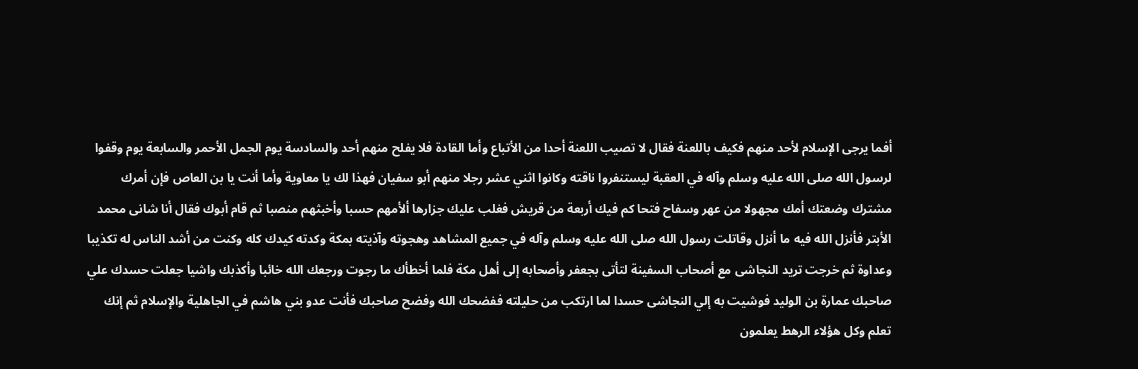أفما يرجى الإسلام لأحد منهم فكيف باللعنة فقال لا تصيب اللعنة أحدا من الأتباع وأما القادة فلا يفلح منهم أحد والسادسة يوم الجمل الأحمر والسابعة يوم وقفوا لرسول الله صلى الله عليه وسلم وآله في العقبة ليستنفروا ناقته وكانوا اثني عشر رجلا منهم أبو سفيان فهذا لك يا معاوية وأما أنت يا بن العاص فإن أمرك مشترك وضعتك أمك مجهولا من عهر وسفاح فتحا كم فيك أربعة من قريش فغلب عليك جزارها ألأمهم حسبا وأخبثهم منصبا ثم قام أبوك فقال أنا شانى محمد الأبتر فأنزل الله فيه ما أنزل وقاتلت رسول الله صلى الله عليه وسلم وآله في جميع المشاهد وهجوته وآذيته بمكة وكدته كيدك كله وكنت من أشد الناس له تكذيبا وعداوة ثم خرجت تريد النجاشى مع أصحاب السفينة لتأتى بجعفر وأصحابه إلى أهل مكة فلما أخطأك ما رجوت ورجعك الله خائبا وأكذبك واشيا جعلت حسدك علي صاحبك عمارة بن الوليد فوشيت به إلي النجاشى حسدا لما ارتكب من حليلته ففضحك الله وفضح صاحبك فأنت عدو بني هاشم في الجاهلية والإسلام ثم إنك تعلم وكل هؤلاء الرهط يعلمون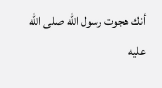أنك هجوت رسول الله صلى الله عليه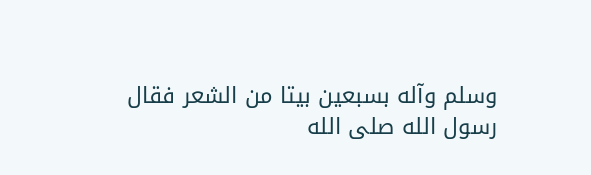وسلم وآله بسبعين بيتا من الشعر فقال رسول الله صلى الله